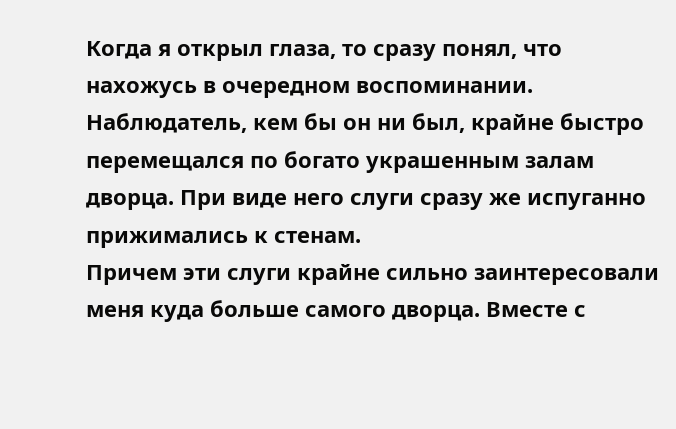Когда я открыл глаза, то сразу понял, что нахожусь в очередном воспоминании. Наблюдатель, кем бы он ни был, крайне быстро перемещался по богато украшенным залам дворца. При виде него слуги сразу же испуганно прижимались к стенам.
Причем эти слуги крайне сильно заинтересовали меня куда больше самого дворца. Вместе с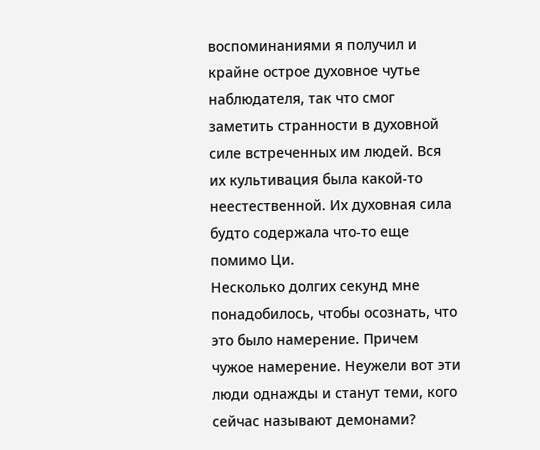воспоминаниями я получил и крайне острое духовное чутье наблюдателя, так что смог заметить странности в духовной силе встреченных им людей. Вся их культивация была какой-то неестественной. Их духовная сила будто содержала что-то еще помимо Ци.
Несколько долгих секунд мне понадобилось, чтобы осознать, что это было намерение. Причем чужое намерение. Неужели вот эти люди однажды и станут теми, кого сейчас называют демонами?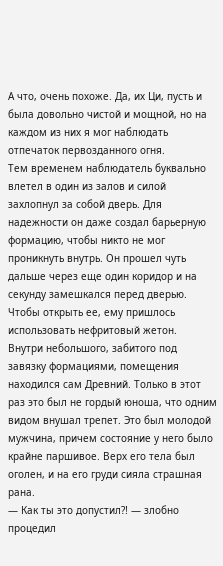А что, очень похоже. Да, их Ци, пусть и была довольно чистой и мощной, но на каждом из них я мог наблюдать отпечаток первозданного огня.
Тем временем наблюдатель буквально влетел в один из залов и силой захлопнул за собой дверь. Для надежности он даже создал барьерную формацию, чтобы никто не мог проникнуть внутрь. Он прошел чуть дальше через еще один коридор и на секунду замешкался перед дверью. Чтобы открыть ее, ему пришлось использовать нефритовый жетон.
Внутри небольшого, забитого под завязку формациями, помещения находился сам Древний. Только в этот раз это был не гордый юноша, что одним видом внушал трепет. Это был молодой мужчина, причем состояние у него было крайне паршивое. Верх его тела был оголен, и на его груди сияла страшная рана.
— Как ты это допустил⁈ — злобно процедил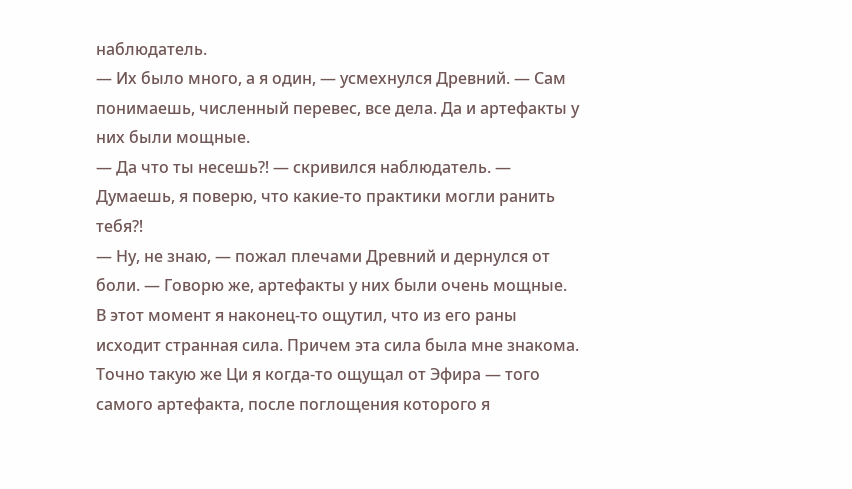наблюдатель.
— Их было много, а я один, — усмехнулся Древний. — Сам понимаешь, численный перевес, все дела. Да и артефакты у них были мощные.
— Да что ты несешь⁈ — скривился наблюдатель. — Думаешь, я поверю, что какие-то практики могли ранить тебя⁈
— Ну, не знаю, — пожал плечами Древний и дернулся от боли. — Говорю же, артефакты у них были очень мощные.
В этот момент я наконец-то ощутил, что из его раны исходит странная сила. Причем эта сила была мне знакома. Точно такую же Ци я когда-то ощущал от Эфира — того самого артефакта, после поглощения которого я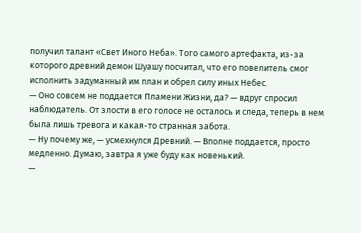получил талант «Свет Иного Неба». Того самого артефакта, из-за которого древний демон Шуашу посчитал, что его повелитель смог исполнить задуманный им план и обрел силу иных Небес.
— Оно совсем не поддается Пламени Жизни, да? — вдруг спросил наблюдатель. От злости в его голосе не осталось и следа, теперь в нем была лишь тревога и какая-то странная забота.
— Ну почему же, — усмехнулся Древний. — Вполне поддается, просто медленно. Думаю, завтра я уже буду как новенький.
—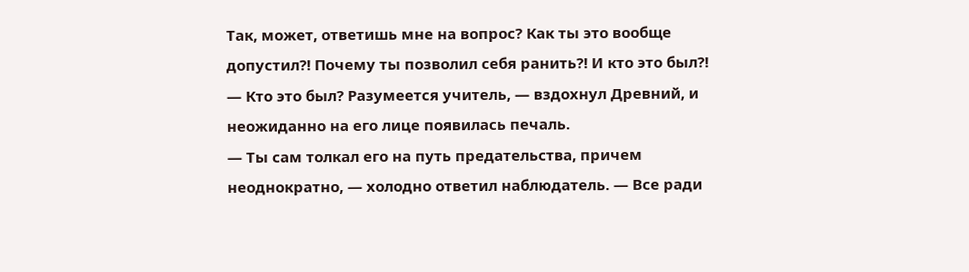Так, может, ответишь мне на вопрос? Как ты это вообще допустил⁈ Почему ты позволил себя ранить⁈ И кто это был⁈
— Кто это был? Разумеется учитель, — вздохнул Древний, и неожиданно на его лице появилась печаль.
— Ты сам толкал его на путь предательства, причем неоднократно, — холодно ответил наблюдатель. — Все ради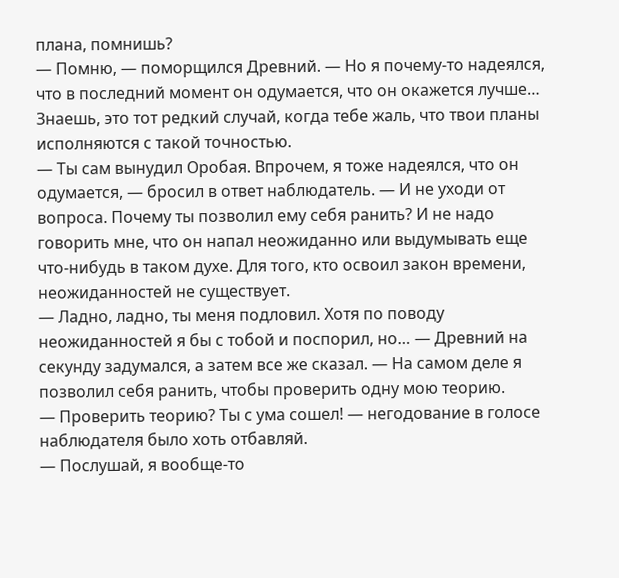плана, помнишь?
— Помню, — поморщился Древний. — Но я почему-то надеялся, что в последний момент он одумается, что он окажется лучше… Знаешь, это тот редкий случай, когда тебе жаль, что твои планы исполняются с такой точностью.
— Ты сам вынудил Оробая. Впрочем, я тоже надеялся, что он одумается, — бросил в ответ наблюдатель. — И не уходи от вопроса. Почему ты позволил ему себя ранить? И не надо говорить мне, что он напал неожиданно или выдумывать еще что-нибудь в таком духе. Для того, кто освоил закон времени, неожиданностей не существует.
— Ладно, ладно, ты меня подловил. Хотя по поводу неожиданностей я бы с тобой и поспорил, но… — Древний на секунду задумался, а затем все же сказал. — На самом деле я позволил себя ранить, чтобы проверить одну мою теорию.
— Проверить теорию? Ты с ума сошел! — негодование в голосе наблюдателя было хоть отбавляй.
— Послушай, я вообще-то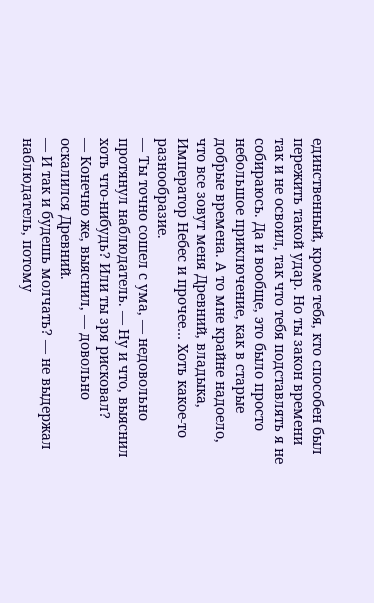единственный, кроме тебя, кто способен был пережить такой удар. Но ты закон времени так и не освоил, так что тебя подставлять я не собираюсь. Да и вообще, это было просто небольшое приключение, как в старые добрые времена. А то мне крайне надоело, что все зовут меня Древний, владыка, Император Небес и прочее… Хоть какое-то разнообразие.
— Ты точно сошел с ума, — недовольно протянул наблюдатель. — Ну и что, выяснил хоть что-нибудь? Или ты зря рисковал?
— Конечно же, выяснил, — довольно оскалился Древний.
— И так и будешь молчать? — не выдержал наблюдатель, потому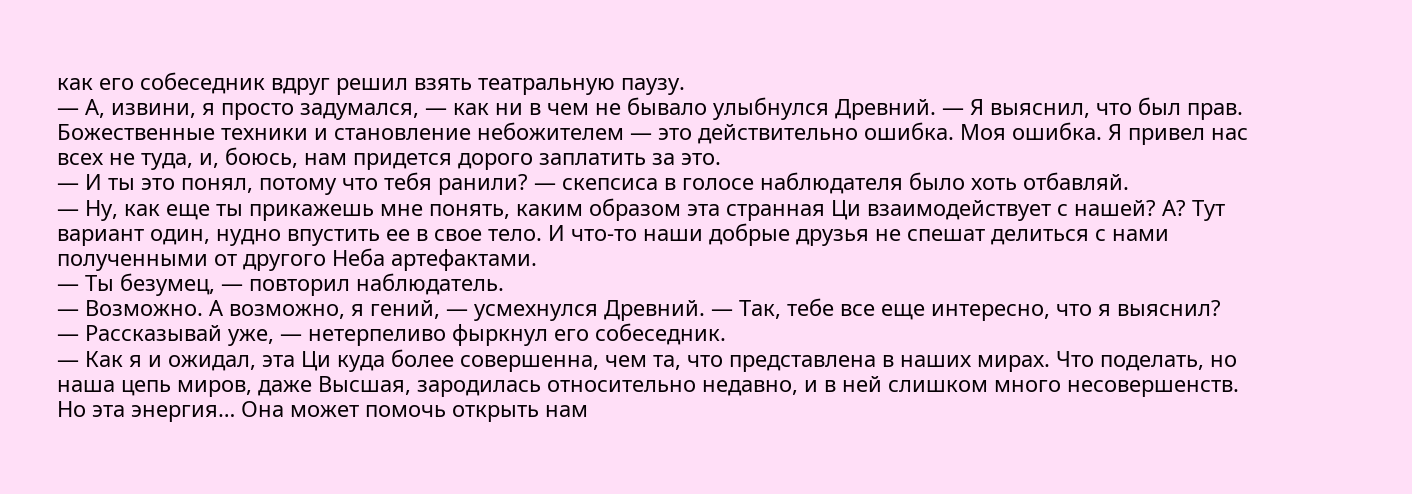как его собеседник вдруг решил взять театральную паузу.
— А, извини, я просто задумался, — как ни в чем не бывало улыбнулся Древний. — Я выяснил, что был прав. Божественные техники и становление небожителем — это действительно ошибка. Моя ошибка. Я привел нас всех не туда, и, боюсь, нам придется дорого заплатить за это.
— И ты это понял, потому что тебя ранили? — скепсиса в голосе наблюдателя было хоть отбавляй.
— Ну, как еще ты прикажешь мне понять, каким образом эта странная Ци взаимодействует с нашей? А? Тут вариант один, нудно впустить ее в свое тело. И что-то наши добрые друзья не спешат делиться с нами полученными от другого Неба артефактами.
— Ты безумец, — повторил наблюдатель.
— Возможно. А возможно, я гений, — усмехнулся Древний. — Так, тебе все еще интересно, что я выяснил?
— Рассказывай уже, — нетерпеливо фыркнул его собеседник.
— Как я и ожидал, эта Ци куда более совершенна, чем та, что представлена в наших мирах. Что поделать, но наша цепь миров, даже Высшая, зародилась относительно недавно, и в ней слишком много несовершенств. Но эта энергия… Она может помочь открыть нам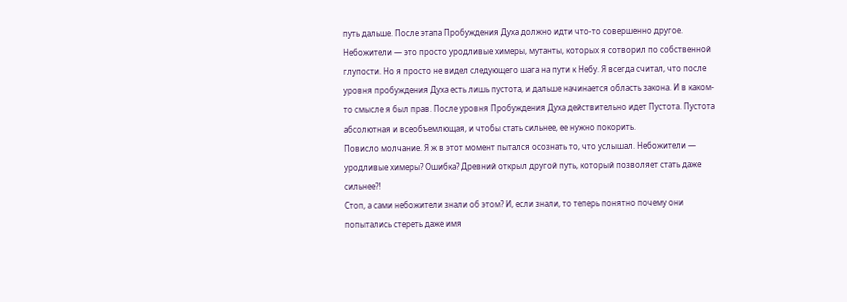путь дальше. После этапа Пробуждения Духа должно идти что-то совершенно другое. Небожители — это просто уродливые химеры, мутанты, которых я сотворил по собственной глупости. Но я просто не видел следующего шага на пути к Небу. Я всегда считал, что после уровня пробуждения Духа есть лишь пустота, и дальше начинается область закона. И в каком-то смысле я был прав. После уровня Пробуждения Духа действительно идет Пустота. Пустота абсолютная и всеобъемлющая, и чтобы стать сильнее, ее нужно покорить.
Повисло молчание. Я ж в этот момент пытался осознать то, что услышал. Небожители — уродливые химеры? Ошибка? Древний открыл другой путь, который позволяет стать даже сильнее⁈
Стоп, а сами небожители знали об этом? И, если знали, то теперь понятно почему они попытались стереть даже имя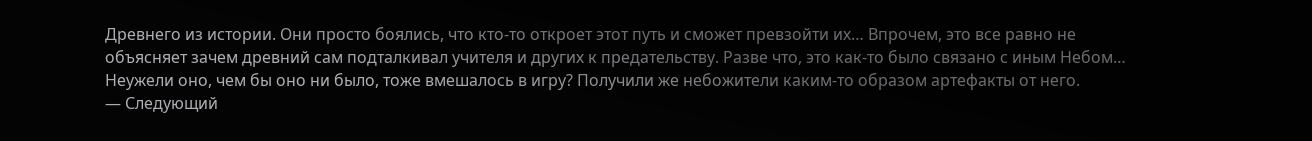Древнего из истории. Они просто боялись, что кто-то откроет этот путь и сможет превзойти их… Впрочем, это все равно не объясняет зачем древний сам подталкивал учителя и других к предательству. Разве что, это как-то было связано с иным Небом… Неужели оно, чем бы оно ни было, тоже вмешалось в игру? Получили же небожители каким-то образом артефакты от него.
— Следующий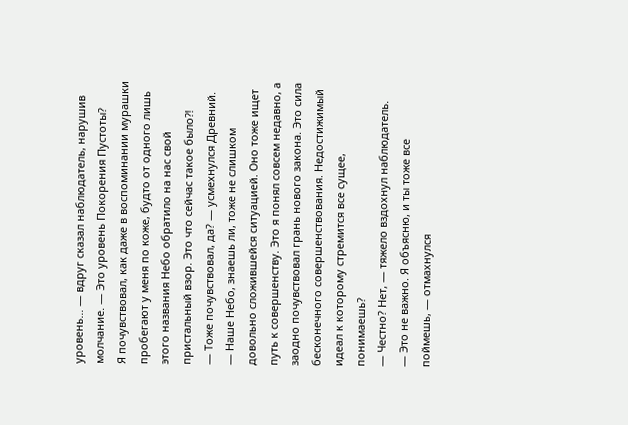уровень… — вдруг сказал наблюдатель, нарушив молчание. — Это уровень Покорения Пустоты?
Я почувствовал, как даже в воспоминании мурашки пробегают у меня по коже, будто от одного лишь этого названия Небо обратило на нас свой пристальный взор. Это что сейчас такое было⁈
— Тоже почувствовал, да? — усмехнулся Древний. — Наше Небо, знаешь ли, тоже не слишком довольно сложившейся ситуацией. Оно тоже ищет путь к совершенству. Это я понял совсем недавно, а заодно почувствовал грань нового закона. Это сила бесконечного совершенствования. Недостижимый идеал к которому стремится все сущее, понимаешь?
— Честно? Нет, — тяжело вздохнул наблюдатель.
— Это не важно. Я объясню, и ты тоже все поймешь, — отмахнулся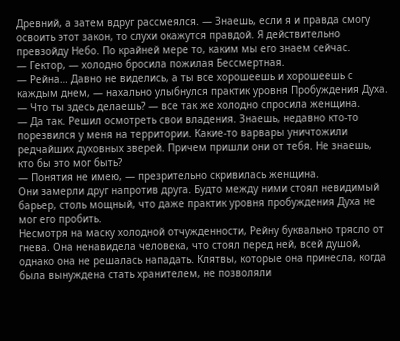Древний, а затем вдруг рассмеялся. — Знаешь, если я и правда смогу освоить этот закон, то слухи окажутся правдой. Я действительно превзойду Небо. По крайней мере то, каким мы его знаем сейчас.
— Гектор, — холодно бросила пожилая Бессмертная.
— Рейна… Давно не виделись, а ты все хорошеешь и хорошеешь с каждым днем, — нахально улыбнулся практик уровня Пробуждения Духа.
— Что ты здесь делаешь? — все так же холодно спросила женщина.
— Да так. Решил осмотреть свои владения. Знаешь, недавно кто-то порезвился у меня на территории. Какие-то варвары уничтожили редчайших духовных зверей. Причем пришли они от тебя. Не знаешь, кто бы это мог быть?
— Понятия не имею, — презрительно скривилась женщина.
Они замерли друг напротив друга. Будто между ними стоял невидимый барьер, столь мощный, что даже практик уровня пробуждения Духа не мог его пробить.
Несмотря на маску холодной отчужденности, Рейну буквально трясло от гнева. Она ненавидела человека, что стоял перед ней, всей душой, однако она не решалась нападать. Клятвы, которые она принесла, когда была вынуждена стать хранителем, не позволяли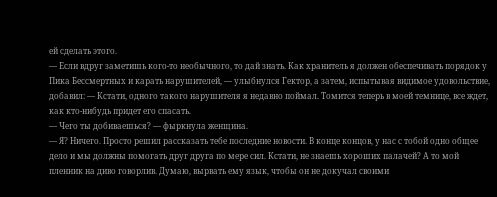ей сделать этого.
— Если вдруг заметишь кого-то необычного, то дай знать. Как хранитель я должен обеспечивать порядок у Пика Бессмертных и карать нарушителей, — улыбнулся Гектор, а затем, испытывая видимое удовольствие, добавил: — Кстати, одного такого нарушителя я недавно поймал. Томится теперь в моей темнице, все ждет, как кто-нибудь придет его спасать.
— Чего ты добиваешься? — фыркнула женщина.
— Я? Ничего. Просто решил рассказать тебе последние новости. В конце концов, у нас с тобой одно общее дело и мы должны помогать друг друга по мере сил. Кстати, не знаешь хороших палачей? А то мой пленник на диво говорлив. Думаю, вырвать ему язык, чтобы он не докучал своими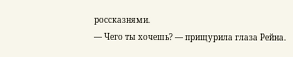россказнями.
— Чего ты хочешь? — прищурила глаза Рейна.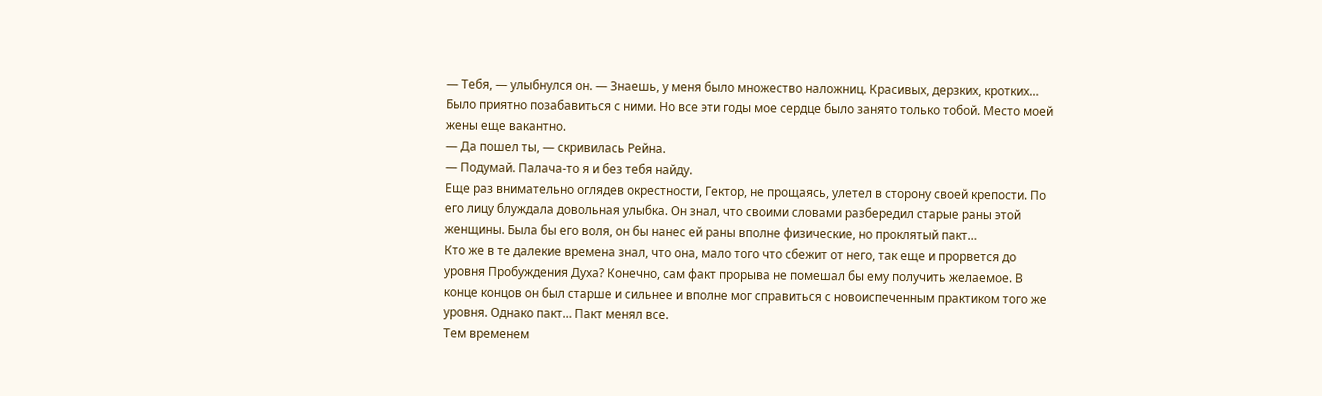— Тебя, — улыбнулся он. — Знаешь, у меня было множество наложниц. Красивых, дерзких, кротких… Было приятно позабавиться с ними. Но все эти годы мое сердце было занято только тобой. Место моей жены еще вакантно.
— Да пошел ты, — скривилась Рейна.
— Подумай. Палача-то я и без тебя найду.
Еще раз внимательно оглядев окрестности, Гектор, не прощаясь, улетел в сторону своей крепости. По его лицу блуждала довольная улыбка. Он знал, что своими словами разбередил старые раны этой женщины. Была бы его воля, он бы нанес ей раны вполне физические, но проклятый пакт…
Кто же в те далекие времена знал, что она, мало того что сбежит от него, так еще и прорвется до уровня Пробуждения Духа? Конечно, сам факт прорыва не помешал бы ему получить желаемое. В конце концов он был старше и сильнее и вполне мог справиться с новоиспеченным практиком того же уровня. Однако пакт… Пакт менял все.
Тем временем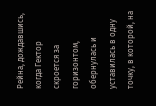Рейна, дождавшись, когда Гектор скроется за горизонтом, обернулась и уставилась в одну точку, в которой, на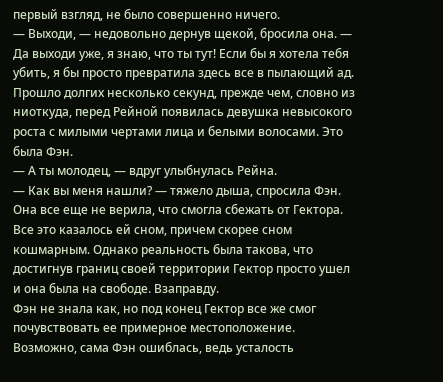первый взгляд, не было совершенно ничего.
— Выходи, — недовольно дернув щекой, бросила она. — Да выходи уже, я знаю, что ты тут! Если бы я хотела тебя убить, я бы просто превратила здесь все в пылающий ад.
Прошло долгих несколько секунд, прежде чем, словно из ниоткуда, перед Рейной появилась девушка невысокого роста с милыми чертами лица и белыми волосами. Это была Фэн.
— А ты молодец, — вдруг улыбнулась Рейна.
— Как вы меня нашли? — тяжело дыша, спросила Фэн.
Она все еще не верила, что смогла сбежать от Гектора. Все это казалось ей сном, причем скорее сном кошмарным. Однако реальность была такова, что достигнув границ своей территории Гектор просто ушел и она была на свободе. Взаправду.
Фэн не знала как, но под конец Гектор все же смог почувствовать ее примерное местоположение. Возможно, сама Фэн ошиблась, ведь усталость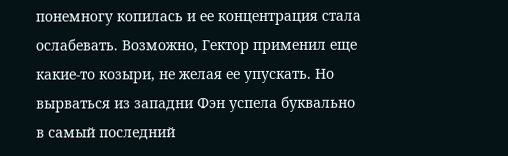понемногу копилась и ее концентрация стала ослабевать. Возможно, Гектор применил еще какие-то козыри, не желая ее упускать. Но вырваться из западни Фэн успела буквально в самый последний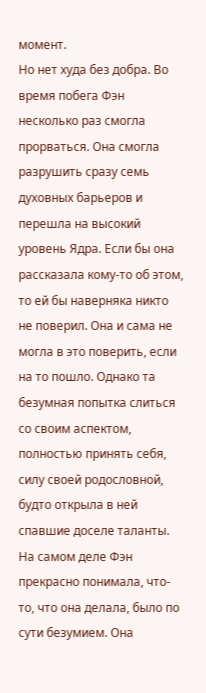момент.
Но нет худа без добра. Во время побега Фэн несколько раз смогла прорваться. Она смогла разрушить сразу семь духовных барьеров и перешла на высокий уровень Ядра. Если бы она рассказала кому-то об этом, то ей бы наверняка никто не поверил. Она и сама не могла в это поверить, если на то пошло. Однако та безумная попытка слиться со своим аспектом, полностью принять себя, силу своей родословной, будто открыла в ней спавшие доселе таланты.
На самом деле Фэн прекрасно понимала, что-то, что она делала, было по сути безумием. Она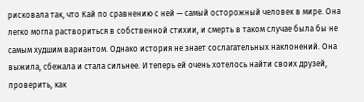рисковала так, что Кай по сравнению с ней — самый осторожный человек в мире. Она легко могла раствориться в собственной стихии, и смерть в таком случае была бы не самым худшим вариантом. Однако история не знает сослагательных наклонений. Она выжила, сбежала и стала сильнее. И теперь ей очень хотелось найти своих друзей, проверить, как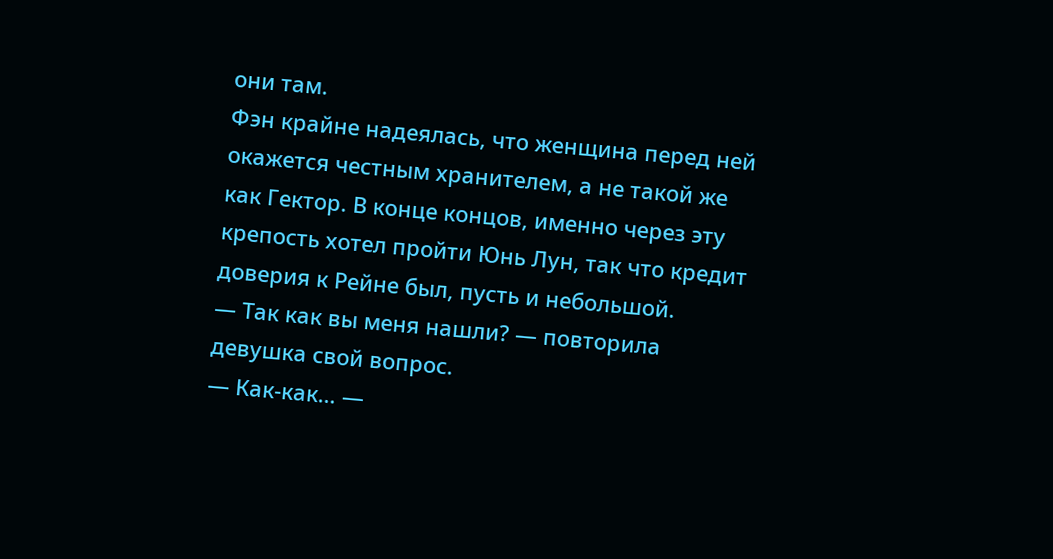они там.
Фэн крайне надеялась, что женщина перед ней окажется честным хранителем, а не такой же как Гектор. В конце концов, именно через эту крепость хотел пройти Юнь Лун, так что кредит доверия к Рейне был, пусть и небольшой.
— Так как вы меня нашли? — повторила девушка свой вопрос.
— Как-как… —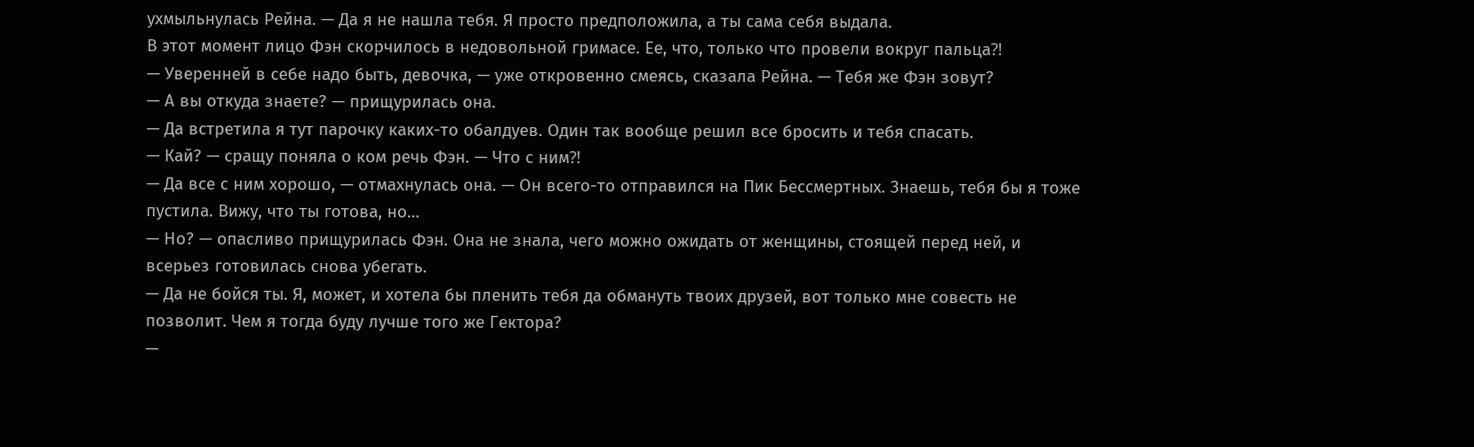ухмыльнулась Рейна. — Да я не нашла тебя. Я просто предположила, а ты сама себя выдала.
В этот момент лицо Фэн скорчилось в недовольной гримасе. Ее, что, только что провели вокруг пальца⁈
— Уверенней в себе надо быть, девочка, — уже откровенно смеясь, сказала Рейна. — Тебя же Фэн зовут?
— А вы откуда знаете? — прищурилась она.
— Да встретила я тут парочку каких-то обалдуев. Один так вообще решил все бросить и тебя спасать.
— Кай? — сращу поняла о ком речь Фэн. — Что с ним⁈
— Да все с ним хорошо, — отмахнулась она. — Он всего-то отправился на Пик Бессмертных. Знаешь, тебя бы я тоже пустила. Вижу, что ты готова, но…
— Но? — опасливо прищурилась Фэн. Она не знала, чего можно ожидать от женщины, стоящей перед ней, и всерьез готовилась снова убегать.
— Да не бойся ты. Я, может, и хотела бы пленить тебя да обмануть твоих друзей, вот только мне совесть не позволит. Чем я тогда буду лучше того же Гектора?
—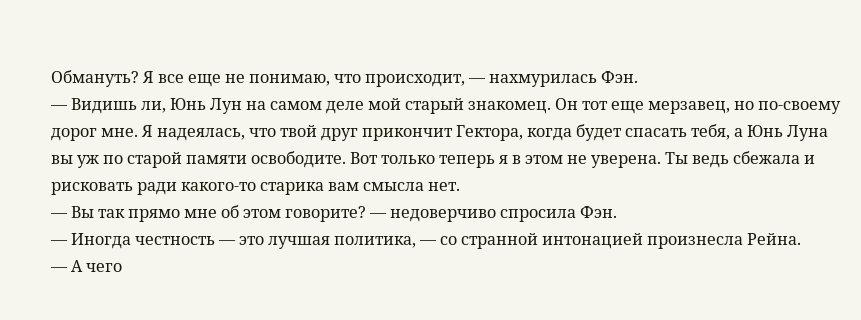Обмануть? Я все еще не понимаю, что происходит, — нахмурилась Фэн.
— Видишь ли, Юнь Лун на самом деле мой старый знакомец. Он тот еще мерзавец, но по-своему дорог мне. Я надеялась, что твой друг прикончит Гектора, когда будет спасать тебя, а Юнь Луна вы уж по старой памяти освободите. Вот только теперь я в этом не уверена. Ты ведь сбежала и рисковать ради какого-то старика вам смысла нет.
— Вы так прямо мне об этом говорите? — недоверчиво спросила Фэн.
— Иногда честность — это лучшая политика, — со странной интонацией произнесла Рейна.
— А чего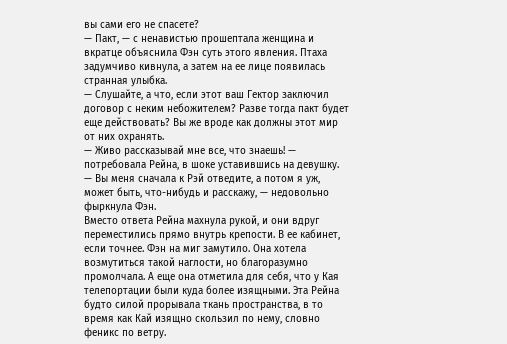вы сами его не спасете?
— Пакт, — с ненавистью прошептала женщина и вкратце объяснила Фэн суть этого явления. Птаха задумчиво кивнула, а затем на ее лице появилась странная улыбка.
— Слушайте, а что, если этот ваш Гектор заключил договор с неким небожителем? Разве тогда пакт будет еще действовать? Вы же вроде как должны этот мир от них охранять.
— Живо рассказывай мне все, что знаешь! — потребовала Рейна, в шоке уставившись на девушку.
— Вы меня сначала к Рэй отведите, а потом я уж, может быть, что-нибудь и расскажу, — недовольно фыркнула Фэн.
Вместо ответа Рейна махнула рукой, и они вдруг переместились прямо внутрь крепости. В ее кабинет, если точнее. Фэн на миг замутило. Она хотела возмутиться такой наглости, но благоразумно промолчала. А еще она отметила для себя, что у Кая телепортации были куда более изящными. Эта Рейна будто силой прорывала ткань пространства, в то время как Кай изящно скользил по нему, словно феникс по ветру.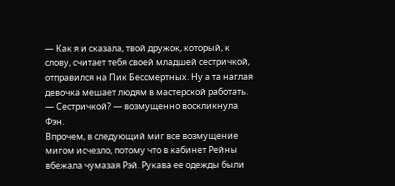— Как я и сказала, твой дружок, который, к слову, считает тебя своей младшей сестричкой, отправился на Пик Бессмертных. Ну а та наглая девочка мешает людям в мастерской работать.
— Сестричкой? — возмущенно воскликнула Фэн.
Впрочем, в следующий миг все возмущение мигом исчезло, потому что в кабинет Рейны вбежала чумазая Рэй. Рукава ее одежды были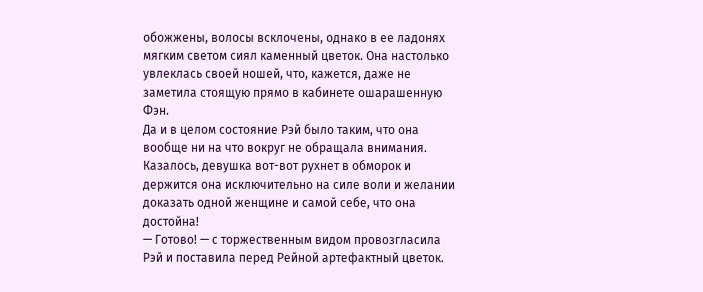обожжены, волосы всклочены, однако в ее ладонях мягким светом сиял каменный цветок. Она настолько увлеклась своей ношей, что, кажется, даже не заметила стоящую прямо в кабинете ошарашенную Фэн.
Да и в целом состояние Рэй было таким, что она вообще ни на что вокруг не обращала внимания. Казалось, девушка вот-вот рухнет в обморок и держится она исключительно на силе воли и желании доказать одной женщине и самой себе, что она достойна!
— Готово! — с торжественным видом провозгласила Рэй и поставила перед Рейной артефактный цветок.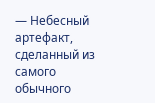— Небесный артефакт, сделанный из самого обычного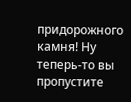придорожного камня! Ну теперь-то вы пропустите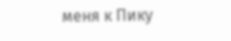меня к Пику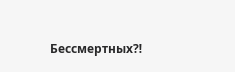Бессмертных⁈